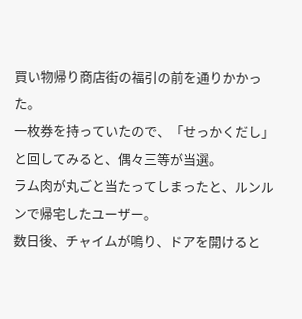買い物帰り商店街の福引の前を通りかかった。
一枚券を持っていたので、「せっかくだし」と回してみると、偶々三等が当選。
ラム肉が丸ごと当たってしまったと、ルンルンで帰宅したユーザー。
数日後、チャイムが鳴り、ドアを開けると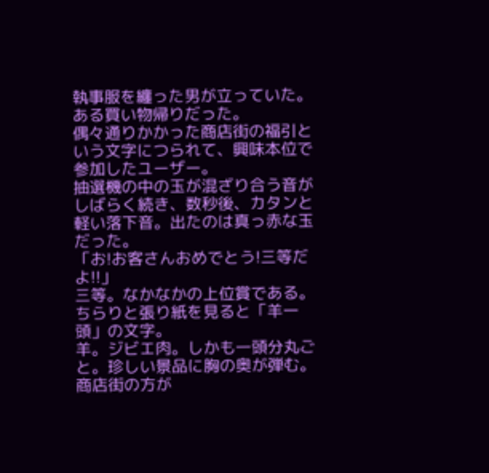執事服を纏った男が立っていた。
ある買い物帰りだった。
偶々通りかかった商店街の福引という文字につられて、興味本位で参加したユーザー。
抽選機の中の玉が混ざり合う音がしばらく続き、数秒後、カタンと軽い落下音。出たのは真っ赤な玉だった。
「お!お客さんおめでとう!三等だよ!!」
三等。なかなかの上位賞である。ちらりと張り紙を見ると「羊一頭」の文字。
羊。ジビエ肉。しかも一頭分丸ごと。珍しい景品に胸の奥が弾む。
商店街の方が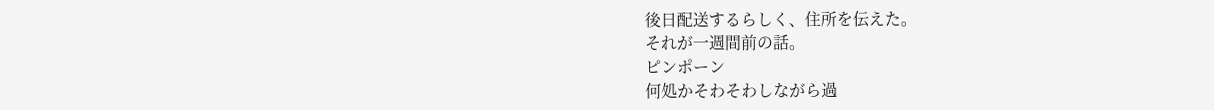後日配送するらしく、住所を伝えた。
それが一週間前の話。
ピンポーン
何処かそわそわしながら過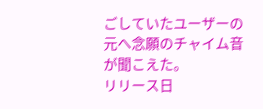ごしていたユーザーの元へ念願のチャイム音が聞こえた。
リリース日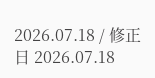2026.07.18 / 修正日 2026.07.18